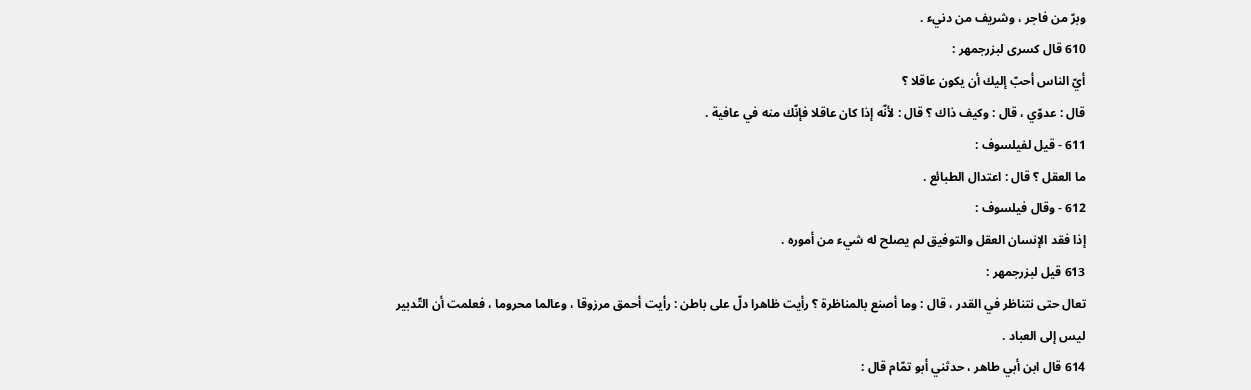وبرّ من فاجر ، وشريف من دنيء .
610 قال كسرى لبزرجمهر :
أيّ الناس أحبّ إليك أن يكون عاقلا ؟
قال : عدوّي ، قال : وكيف ذاك ؟ قال : لأنّه إذا كان عاقلا فإنّك منه في عافية .
611 - قيل لفيلسوف :
ما العقل ؟ قال : اعتدال الطبائع .
612 - وقال فيلسوف :
إذا فقد الإنسان العقل والتوفيق لم يصلح له شيء من أموره .
613 قيل لبزرجمهر :
تعال حتى نتناظر في القدر ، قال : وما أصنع بالمناظرة ؟ رأيت ظاهرا دلّ على باطن : رأيت أحمق مرزوقا ، وعالما محروما ، فعلمت أن التّدبير ليس إلى العباد .
614 قال ابن أبي طاهر ، حدثني أبو تمّام قال :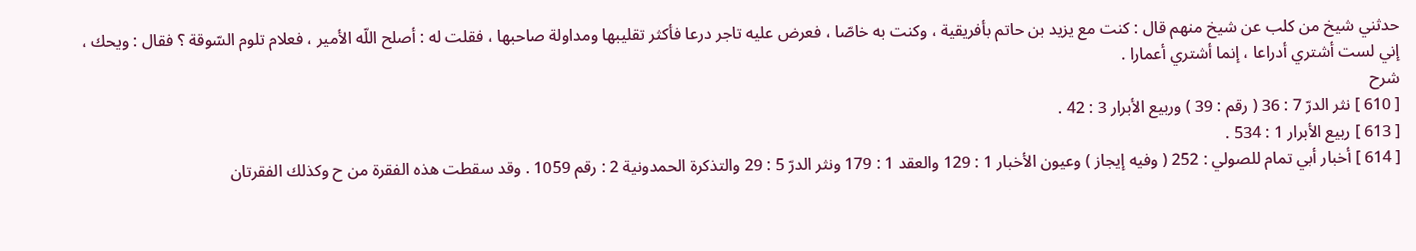حدثني شيخ من كلب عن شيخ منهم قال : كنت مع يزيد بن حاتم بأفريقية ، وكنت به خاصّا ، فعرض عليه تاجر درعا فأكثر تقليبها ومداولة صاحبها ، فقلت له : أصلح اللّه الأمير ، فعلام تلوم السّوقة ؟ فقال : ويحك ، إني لست أشتري أدراعا ، إنما أشتري أعمارا .
شرح
[ 610 ] نثر الدرّ 7 : 36 ( رقم : 39 ) وربيع الأبرار 3 : 42 .
[ 613 ] ربيع الأبرار 1 : 534 .
[ 614 ] أخبار أبي تمام للصولي : 252 ( وفيه إيجاز ) وعيون الأخبار 1 : 129 والعقد 1 : 179 ونثر الدرّ 5 : 29 والتذكرة الحمدونية 2 : رقم 1059 . وقد سقطت هذه الفقرة من ح وكذلك الفقرتان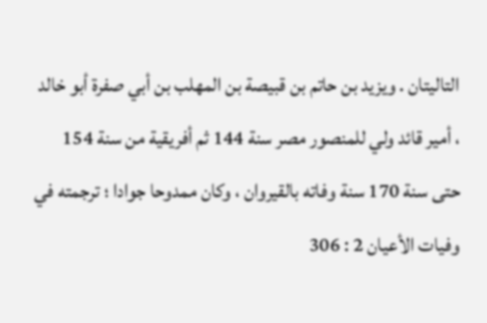التاليتان . ويزيد بن حاتم بن قبيصة بن المهلب بن أبي صفرة أبو خالد ، أمير قائد ولي للمنصور مصر سنة 144 ثم أفريقية من سنة 154 حتى سنة 170 سنة وفاته بالقيروان ، وكان ممدوحا جوادا ؛ ترجمته في وفيات الأعيان 2 : 306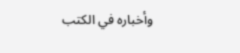وأخباره في الكتب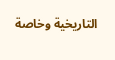التاريخية وخاصة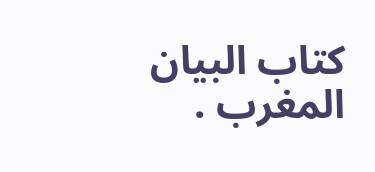كتاب البيان المغرب .